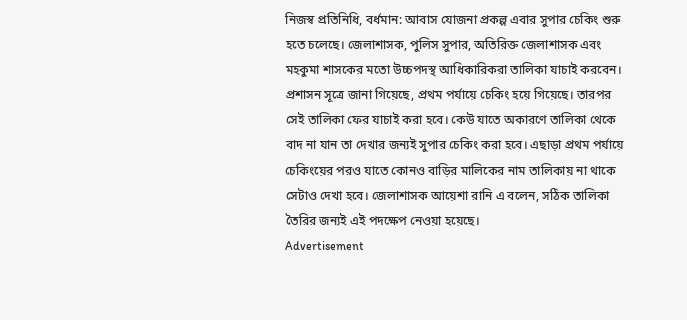নিজস্ব প্রতিনিধি, বর্ধমান: আবাস যোজনা প্রকল্প এবার সুপার চেকিং শুরু হতে চলেছে। জেলাশাসক, পুলিস সুপার, অতিরিক্ত জেলাশাসক এবং মহকুমা শাসকের মতো উচ্চপদস্থ আধিকারিকরা তালিকা যাচাই করবেন। প্রশাসন সূত্রে জানা গিয়েছে, প্রথম পর্যায়ে চেকিং হয়ে গিয়েছে। তারপর সেই তালিকা ফের যাচাই করা হবে। কেউ যাতে অকারণে তালিকা থেকে বাদ না যান তা দেখার জন্যই সুপার চেকিং করা হবে। এছাড়া প্রথম পর্যায়ে চেকিংয়ের পরও যাতে কোনও বাড়ির মালিকের নাম তালিকায় না থাকে সেটাও দেখা হবে। জেলাশাসক আয়েশা রানি এ বলেন, সঠিক তালিকা তৈরির জন্যই এই পদক্ষেপ নেওয়া হয়েছে।
Advertisement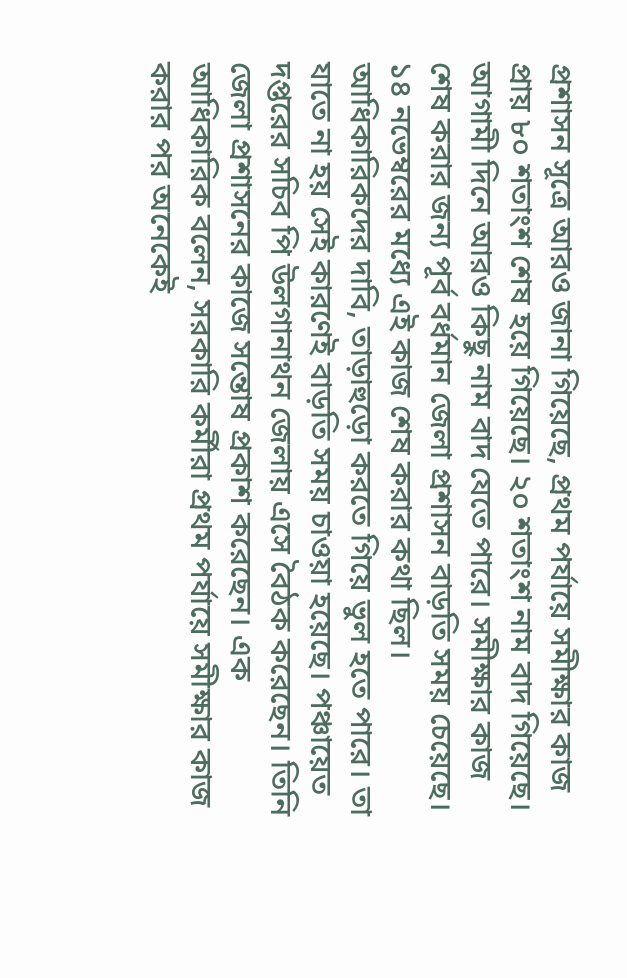প্রশাসন সূত্রে আরও জানা গিয়েছে, প্রথম পর্যায়ে সমীক্ষার কাজ প্রায় ৮০ শতাংশ শেষ হয়ে গিয়েছে। ২০ শতাংশ নাম বাদ গিয়েছে। আগামী দিনে আরও কিছু নাম বাদ যেতে পারে। সমীক্ষার কাজ শেষ করার জন্য পূর্ব বর্ধমান জেলা প্রশাসন বাড়তি সময় চেয়েছে। ১৪ নভেম্বরের মধ্যে এই কাজ শেষ করার কথা ছিল। আধিকারিকদের দাবি, তাড়াহুড়ো করতে গিয়ে ভুল হতে পারে। তা যাতে না হয় সেই কারণেই বাড়তি সময় চাওয়া হয়েছে। পঞ্চায়েত দপ্তরের সচিব পি উলগানাথন জেলায় এসে বৈঠক করেছেন। তিনি জেলা প্রশাসনের কাজে সন্তোষ প্রকাশ করেছেন। এক আধিকারিক বলেন, সরকারি কর্মীরা প্রথম পর্যায়ে সমীক্ষার কাজ করার পর অনেকেই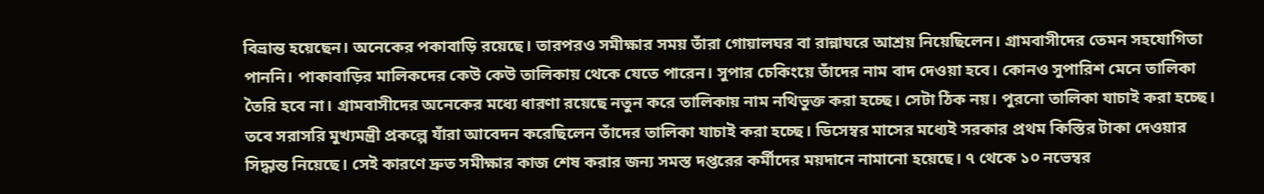বিভ্রান্ত হয়েছেন। অনেকের পকাবাড়ি রয়েছে। তারপরও সমীক্ষার সময় তাঁরা গোয়ালঘর বা রান্নাঘরে আশ্রয় নিয়েছিলেন। গ্রামবাসীদের তেমন সহযোগিতা পাননি। পাকাবাড়ির মালিকদের কেউ কেউ তালিকায় থেকে যেতে পারেন। সুপার চেকিংয়ে তাঁদের নাম বাদ দেওয়া হবে। কোনও সুপারিশ মেনে তালিকা তৈরি হবে না। গ্রামবাসীদের অনেকের মধ্যে ধারণা রয়েছে নতুন করে তালিকায় নাম নথিভুক্ত করা হচ্ছে। সেটা ঠিক নয়। পুরনো তালিকা যাচাই করা হচ্ছে। তবে সরাসরি মুখ্যমন্ত্রী প্রকল্পে যাঁরা আবেদন করেছিলেন তাঁদের তালিকা যাচাই করা হচ্ছে। ডিসেম্বর মাসের মধ্যেই সরকার প্রথম কিস্তির টাকা দেওয়ার সিদ্ধান্ত নিয়েছে। সেই কারণে দ্রুত সমীক্ষার কাজ শেষ করার জন্য সমস্ত দপ্তরের কর্মীদের ময়দানে নামানো হয়েছে। ৭ থেকে ১০ নভেম্বর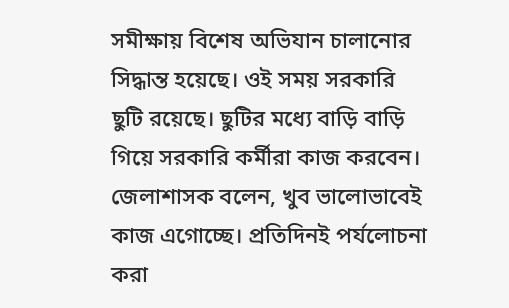সমীক্ষায় বিশেষ অভিযান চালানোর সিদ্ধান্ত হয়েছে। ওই সময় সরকারি ছুটি রয়েছে। ছুটির মধ্যে বাড়ি বাড়ি গিয়ে সরকারি কর্মীরা কাজ করবেন। জেলাশাসক বলেন, খুব ভালোভাবেই কাজ এগোচ্ছে। প্রতিদিনই পর্যলোচনা করা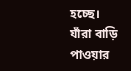হচ্ছে। যাঁরা বাড়ি পাওয়ার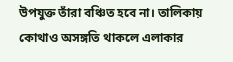উপযুক্ত তাঁরা বঞ্চিত হবে না। তালিকায় কোথাও অসঙ্গতি থাকলে এলাকার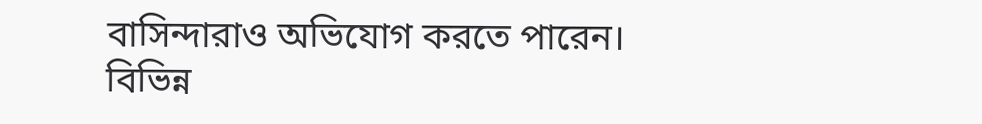বাসিন্দারাও অভিযোগ করতে পারেন। বিভিন্ন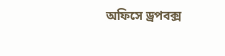অফিসে ড্রপবক্স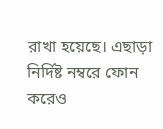রাখা হয়েছে। এছাড়া নির্দিষ্ট নম্বরে ফোন করেও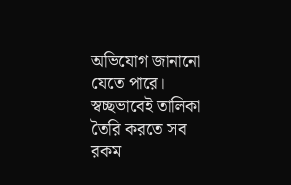অভিযোগ জানানো যেতে পারে। স্বচ্ছভাবেই তালিকা তৈরি করতে সব রকম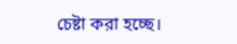চেষ্টা করা হচ্ছে।